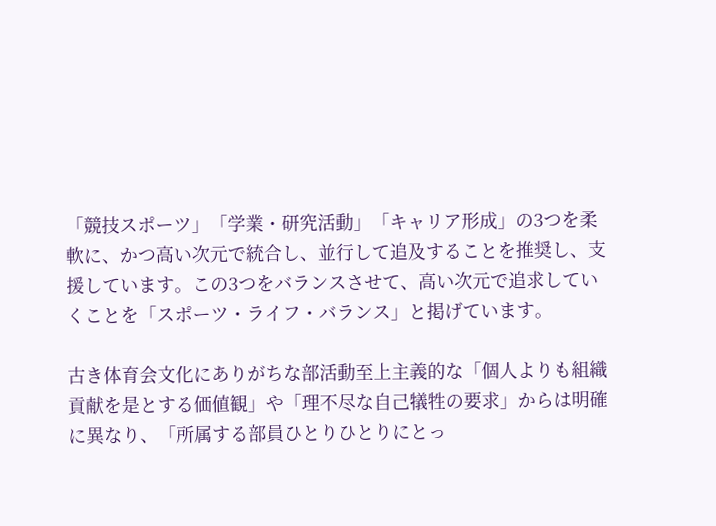「競技スポーツ」「学業・研究活動」「キャリア形成」の3つを柔軟に、かつ高い次元で統合し、並行して追及することを推奨し、支援しています。この3つをバランスさせて、高い次元で追求していくことを「スポーツ・ライフ・バランス」と掲げています。

古き体育会文化にありがちな部活動至上主義的な「個人よりも組織貢献を是とする価値観」や「理不尽な自己犠牲の要求」からは明確に異なり、「所属する部員ひとりひとりにとっ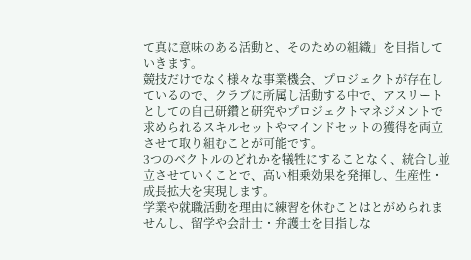て真に意味のある活動と、そのための組織」を目指していきます。
競技だけでなく様々な事業機会、プロジェクトが存在しているので、クラブに所属し活動する中で、アスリートとしての自己研鑽と研究やプロジェクトマネジメントで求められるスキルセットやマインドセットの獲得を両立させて取り組むことが可能です。
3つのベクトルのどれかを犠牲にすることなく、統合し並立させていくことで、高い相乗効果を発揮し、生産性・成長拡大を実現します。
学業や就職活動を理由に練習を休むことはとがめられませんし、留学や会計士・弁護士を目指しな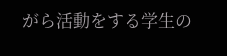がら活動をする学生の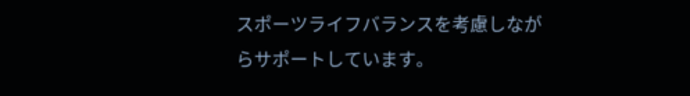スポーツライフバランスを考慮しながらサポートしています。